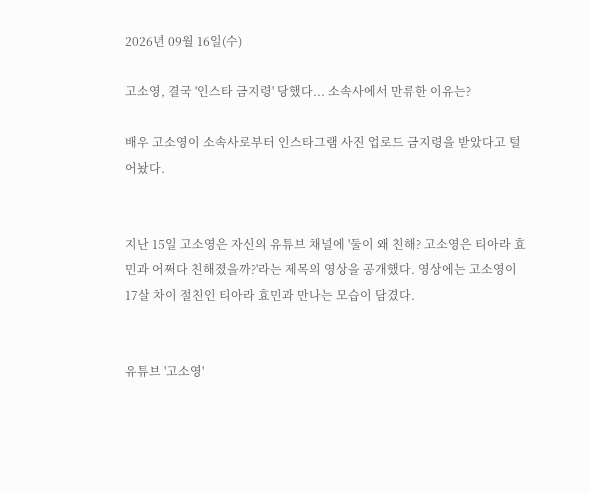2026년 09월 16일(수)

고소영, 결국 '인스타 금지령' 당했다... 소속사에서 만류한 이유는?

배우 고소영이 소속사로부터 인스타그램 사진 업로드 금지령을 받았다고 털어놨다.


지난 15일 고소영은 자신의 유튜브 채널에 '둘이 왜 친해? 고소영은 티아라 효민과 어쩌다 친해졌을까?'라는 제목의 영상을 공개했다. 영상에는 고소영이 17살 차이 절친인 티아라 효민과 만나는 모습이 담겼다.


유튜브 '고소영'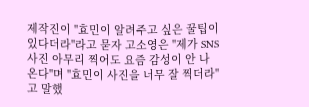제작진이 "효민이 알려주고 싶은 꿀팁이 있다더라"라고 묻자 고소영은 "제가 SNS 사진 아무리 찍어도 요즘 감성이 안 나온다"며 "효민이 사진을 너무 잘 찍더라"고 말했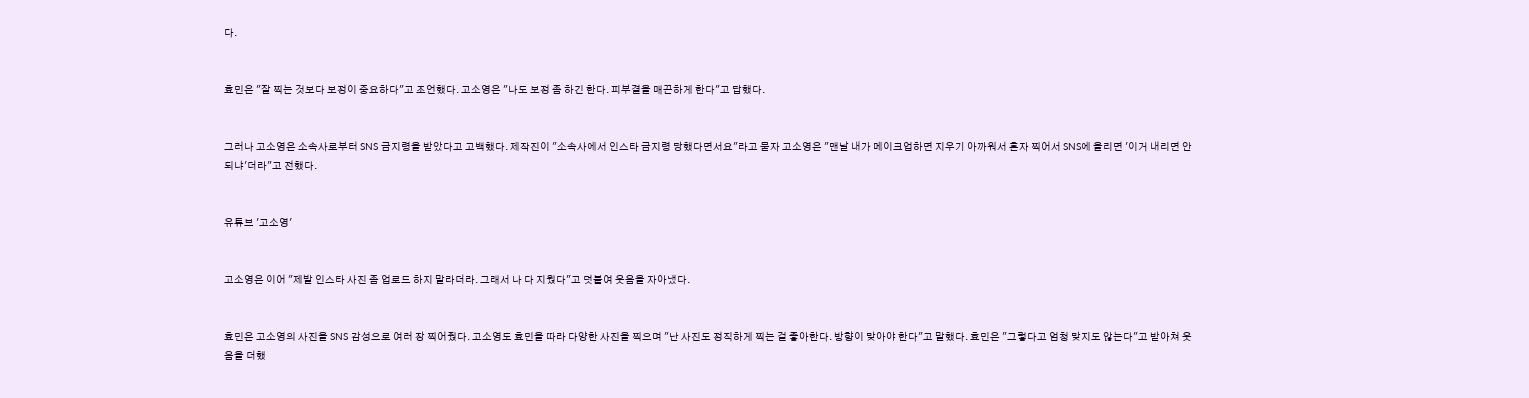다.


효민은 "잘 찍는 것보다 보정이 중요하다"고 조언했다. 고소영은 "나도 보정 좀 하긴 한다. 피부결을 매끈하게 한다"고 답했다.


그러나 고소영은 소속사로부터 SNS 금지령을 받았다고 고백했다. 제작진이 "소속사에서 인스타 금지령 당했다면서요"라고 묻자 고소영은 "맨날 내가 메이크업하면 지우기 아까워서 혼자 찍어서 SNS에 올리면 '이거 내리면 안 되냐'더라"고 전했다.


유튜브 '고소영'


고소영은 이어 "제발 인스타 사진 좀 업로드 하지 말라더라. 그래서 나 다 지웠다"고 덧붙여 웃음을 자아냈다.


효민은 고소영의 사진을 SNS 감성으로 여러 장 찍어줬다. 고소영도 효민을 따라 다양한 사진을 찍으며 "난 사진도 정직하게 찍는 걸 좋아한다. 방향이 맞아야 한다"고 말했다. 효민은 "그렇다고 엄청 맞지도 않는다"고 받아쳐 웃음을 더했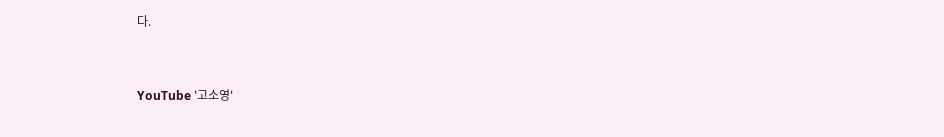다.


YouTube '고소영'